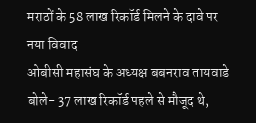मराठों के 58 लाख रिकॉर्ड मिलने के दावे पर नया विवाद
ओबीसी महासंघ के अध्यक्ष बबनराव तायवाडे बोले- 37 लाख रिकॉर्ड पहले से मौजूद थे,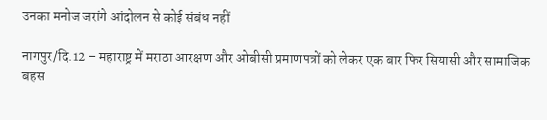उनका मनोज जरांगे आंदोलन से कोई संबंध नहीं

नागपुर/दि.12 – महाराष्ट्र में मराठा आरक्षण और ओबीसी प्रमाणपत्रों को लेकर एक बार फिर सियासी और सामाजिक बहस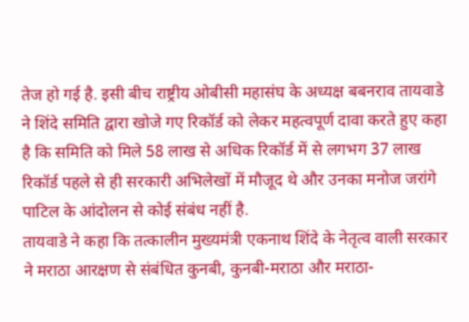तेज हो गई है. इसी बीच राष्ट्रीय ओबीसी महासंघ के अध्यक्ष बबनराव तायवाडे ने शिंदे समिति द्वारा खोजे गए रिकॉर्ड को लेकर महत्वपूर्ण दावा करते हुए कहा है कि समिति को मिले 58 लाख से अधिक रिकॉर्ड में से लगभग 37 लाख रिकॉर्ड पहले से ही सरकारी अभिलेखों में मौजूद थे और उनका मनोज जरांगे पाटिल के आंदोलन से कोई संबंध नहीं है.
तायवाडे ने कहा कि तत्कालीन मुख्यमंत्री एकनाथ शिंदे के नेतृत्व वाली सरकार ने मराठा आरक्षण से संबंधित कुनबी, कुनबी-मराठा और मराठा-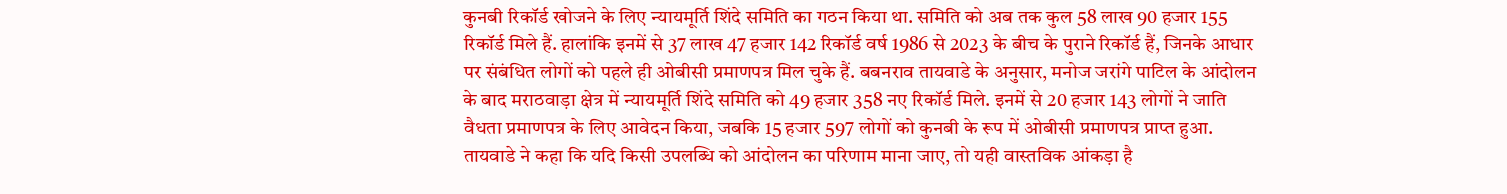कुनबी रिकॉर्ड खोजने के लिए न्यायमूर्ति शिंदे समिति का गठन किया था. समिति को अब तक कुल 58 लाख 90 हजार 155 रिकॉर्ड मिले हैं. हालांकि इनमें से 37 लाख 47 हजार 142 रिकॉर्ड वर्ष 1986 से 2023 के बीच के पुराने रिकॉर्ड हैं, जिनके आधार पर संबंधित लोगों को पहले ही ओबीसी प्रमाणपत्र मिल चुके हैं. बबनराव तायवाडे के अनुसार, मनोज जरांगे पाटिल के आंदोलन के बाद मराठवाड़ा क्षेत्र में न्यायमूर्ति शिंदे समिति को 49 हजार 358 नए रिकॉर्ड मिले. इनमें से 20 हजार 143 लोगों ने जाति वैधता प्रमाणपत्र के लिए आवेदन किया, जबकि 15 हजार 597 लोगों को कुनबी के रूप में ओबीसी प्रमाणपत्र प्राप्त हुआ. तायवाडे ने कहा कि यदि किसी उपलब्धि को आंदोलन का परिणाम माना जाए, तो यही वास्तविक आंकड़ा है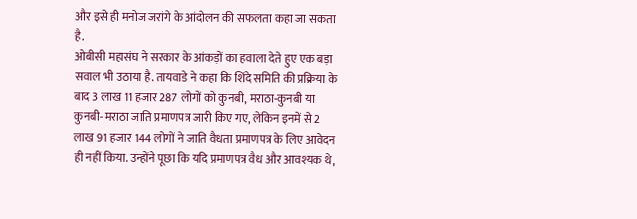और इसे ही मनोज जरांगे के आंदोलन की सफलता कहा जा सकता है.
ओबीसी महासंघ ने सरकार के आंकड़ों का हवाला देते हुए एक बड़ा सवाल भी उठाया है. तायवाडे ने कहा कि शिंदे समिति की प्रक्रिया के बाद 3 लाख 11 हजार 287 लोगों को कुनबी, मराठा-कुनबी या कुनबी-मराठा जाति प्रमाणपत्र जारी किए गए, लेकिन इनमें से 2 लाख 91 हजार 144 लोगों ने जाति वैधता प्रमाणपत्र के लिए आवेदन ही नहीं किया. उन्होंने पूछा कि यदि प्रमाणपत्र वैध और आवश्यक थे,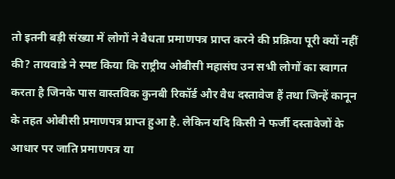तो इतनी बड़ी संख्या में लोगों ने वैधता प्रमाणपत्र प्राप्त करने की प्रक्रिया पूरी क्यों नहीं की? तायवाडे ने स्पष्ट किया कि राष्ट्रीय ओबीसी महासंघ उन सभी लोगों का स्वागत करता है जिनके पास वास्तविक कुनबी रिकॉर्ड और वैध दस्तावेज हैं तथा जिन्हें कानून के तहत ओबीसी प्रमाणपत्र प्राप्त हुआ है. लेकिन यदि किसी ने फर्जी दस्तावेजों के आधार पर जाति प्रमाणपत्र या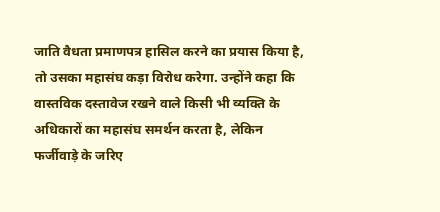जाति वैधता प्रमाणपत्र हासिल करने का प्रयास किया है, तो उसका महासंघ कड़ा विरोध करेगा. उन्होंने कहा कि वास्तविक दस्तावेज रखने वाले किसी भी व्यक्ति के अधिकारों का महासंघ समर्थन करता है, लेकिन फर्जीवाड़े के जरिए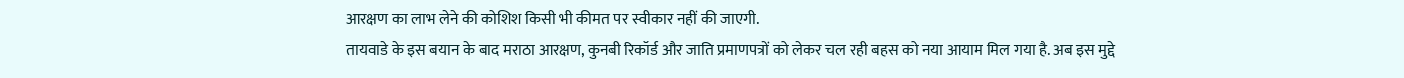आरक्षण का लाभ लेने की कोशिश किसी भी कीमत पर स्वीकार नहीं की जाएगी.
तायवाडे के इस बयान के बाद मराठा आरक्षण, कुनबी रिकॉर्ड और जाति प्रमाणपत्रों को लेकर चल रही बहस को नया आयाम मिल गया है. अब इस मुद्दे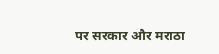पर सरकार और मराठा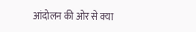आंदोलन की ओर से क्या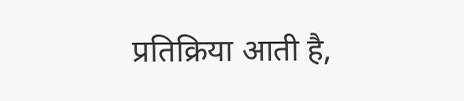प्रतिक्रिया आती है,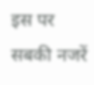इस पर सबकी नजरें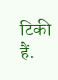टिकी हैं.